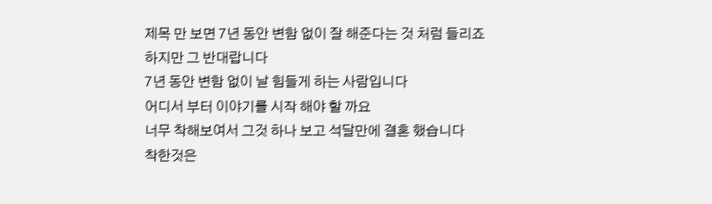제목 만 보면 7년 동안 변함 없이 잘 해준다는 것 처럼 들리죠
하지만 그 반대랍니다
7년 동안 변함 없이 날 힘들게 하는 사람입니다
어디서 부터 이야기를 시작 해야 할 까요
너무 착해보여서 그것 하나 보고 석달만에 결혼 했습니다
착한것은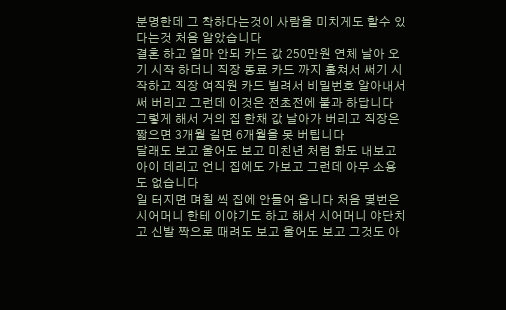분명한데 그 착하다는것이 사람을 미치게도 할수 있다는것 처음 알았습니다
결혼 하고 얼마 안되 카드 값 250만원 연체 날아 오기 시작 하더니 직장 동료 카드 까지 훔쳐서 써기 시작하고 직장 여직원 카드 빌려서 비밀번호 알아내서 써 버리고 그런데 이것은 전초전에 불과 하답니다
그렇게 해서 거의 집 한채 값 날아가 버리고 직장은 짧으면 3개월 길면 6개월을 못 버팁니다
달래도 보고 울어도 보고 미친년 처럼 화도 내보고 아이 데리고 언니 집에도 가보고 그런데 아무 소용도 없습니다
일 터지면 며칠 씩 집에 안들어 옵니다 처음 몇번은 시어머니 한테 이야기도 하고 해서 시어머니 야단치고 신발 짝으로 때려도 보고 울어도 보고 그것도 아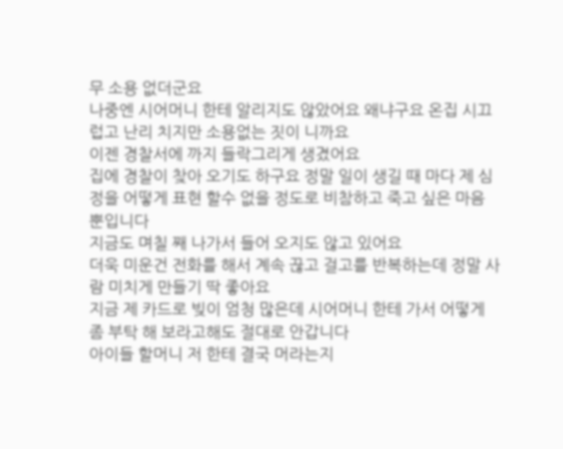무 소용 없더군요
나중엔 시어머니 한테 알리지도 않았어요 왜냐구요 온집 시끄럽고 난리 치지만 소용없는 짓이 니까요
이젠 경찰서에 까지 들락그리게 생겼어요
집에 경찰이 찾아 오기도 하구요 정말 일이 생길 때 마다 제 심정을 어떻게 표현 할수 없을 정도로 비참하고 죽고 싶은 마음 뿐입니다
지금도 며칠 째 나가서 들어 오지도 않고 있어요
더욱 미운건 전화를 해서 계속 끊고 걸고를 반복하는데 정말 사람 미치게 만들기 딱 좋아요
지금 제 카드로 빚이 엄청 많은데 시어머니 한테 가서 어떻게 좀 부탁 해 보라고해도 절대로 안갑니다
아이들 할머니 저 한테 결국 머라는지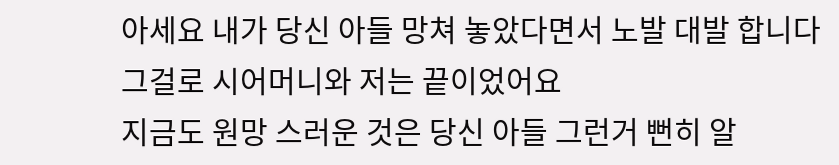아세요 내가 당신 아들 망쳐 놓았다면서 노발 대발 합니다
그걸로 시어머니와 저는 끝이었어요
지금도 원망 스러운 것은 당신 아들 그런거 뻔히 알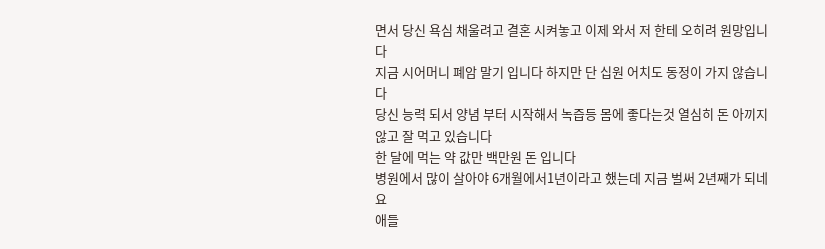면서 당신 욕심 채울려고 결혼 시켜놓고 이제 와서 저 한테 오히려 원망입니다
지금 시어머니 폐암 말기 입니다 하지만 단 십원 어치도 동정이 가지 않습니다
당신 능력 되서 양념 부터 시작해서 녹즙등 몸에 좋다는것 열심히 돈 아끼지 않고 잘 먹고 있습니다
한 달에 먹는 약 값만 백만원 돈 입니다
병원에서 많이 살아야 6개월에서1년이라고 했는데 지금 벌써 2년째가 되네요
애들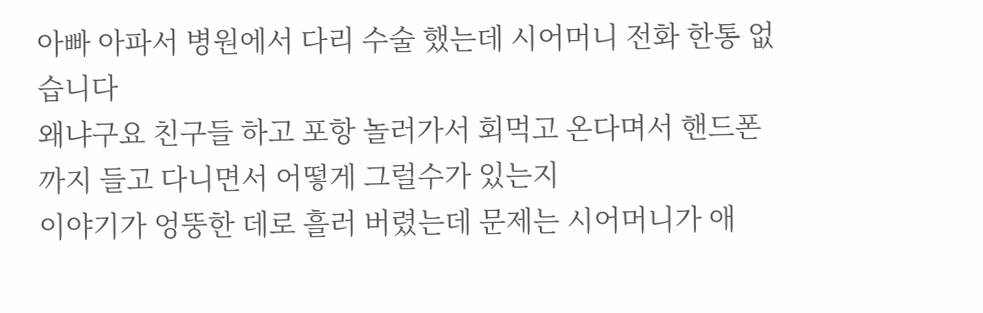아빠 아파서 병원에서 다리 수술 했는데 시어머니 전화 한통 없습니다
왜냐구요 친구들 하고 포항 놀러가서 회먹고 온다며서 핸드폰 까지 들고 다니면서 어떻게 그럴수가 있는지
이야기가 엉뚱한 데로 흘러 버렸는데 문제는 시어머니가 애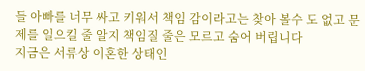들 아빠를 너무 싸고 키워서 책임 감이라고는 찾아 볼수 도 없고 문제를 일으킬 줄 알지 책임질 줄은 모르고 숨어 버립니다
지금은 서류상 이혼한 상태인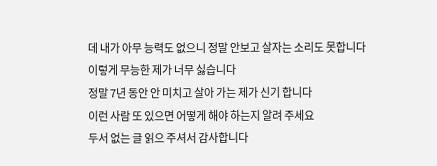데 내가 아무 능력도 없으니 정말 안보고 살자는 소리도 못합니다
이렇게 무능한 제가 너무 싫습니다
정말 7년 동안 안 미치고 살아 가는 제가 신기 합니다
이런 사람 또 있으면 어떻게 해야 하는지 알려 주세요
두서 없는 글 읽으 주셔서 감사합니다